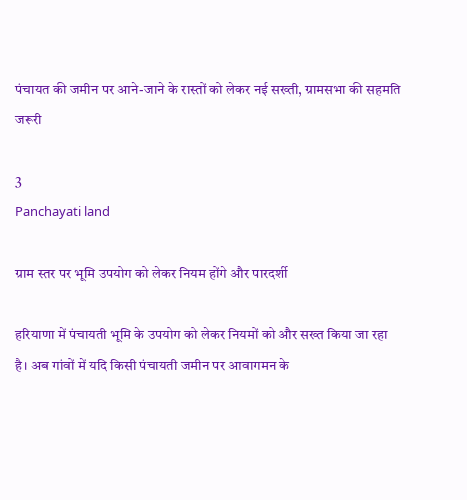पंचायत की जमीन पर आने-जाने के रास्तों को लेकर नई सख्ती, ग्रामसभा की सहमति जरूरी

3
Panchayati land

ग्राम स्तर पर भूमि उपयोग को लेकर नियम होंगे और पारदर्शी

हरियाणा में पंचायती भूमि के उपयोग को लेकर नियमों को और सख्त किया जा रहा है। अब गांवों में यदि किसी पंचायती जमीन पर आवागमन के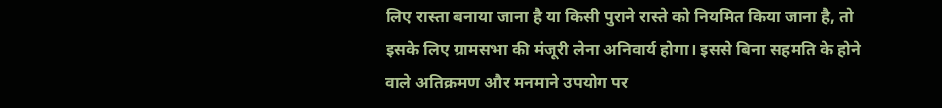लिए रास्ता बनाया जाना है या किसी पुराने रास्ते को नियमित किया जाना है, तो इसके लिए ग्रामसभा की मंजूरी लेना अनिवार्य होगा। इससे बिना सहमति के होने वाले अतिक्रमण और मनमाने उपयोग पर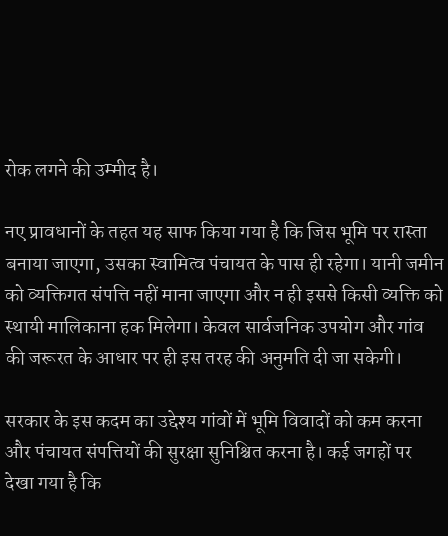रोक लगने की उम्मीद है।

नए प्रावधानों के तहत यह साफ किया गया है कि जिस भूमि पर रास्ता बनाया जाएगा, उसका स्वामित्व पंचायत के पास ही रहेगा। यानी जमीन को व्यक्तिगत संपत्ति नहीं माना जाएगा और न ही इससे किसी व्यक्ति को स्थायी मालिकाना हक मिलेगा। केवल सार्वजनिक उपयोग और गांव की जरूरत के आधार पर ही इस तरह की अनुमति दी जा सकेगी।

सरकार के इस कदम का उद्देश्य गांवों में भूमि विवादों को कम करना और पंचायत संपत्तियों की सुरक्षा सुनिश्चित करना है। कई जगहों पर देखा गया है कि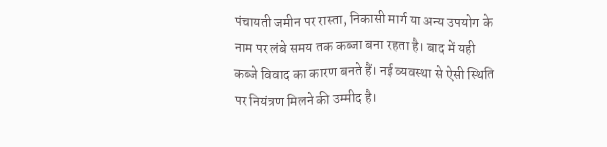पंचायती जमीन पर रास्ता, निकासी मार्ग या अन्य उपयोग के नाम पर लंबे समय तक कब्जा बना रहता है। बाद में यही कब्जे विवाद का कारण बनते हैं। नई व्यवस्था से ऐसी स्थिति पर नियंत्रण मिलने की उम्मीद है।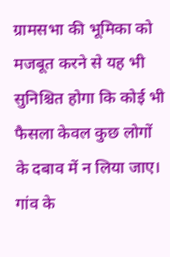ग्रामसभा की भूमिका को मजबूत करने से यह भी सुनिश्चित होगा कि कोई भी फैसला केवल कुछ लोगों के दबाव में न लिया जाए। गांव के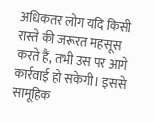अधिकतर लोग यदि किसी रास्ते की जरूरत महसूस करते हैं, तभी उस पर आगे कार्रवाई हो सकेगी। इससे सामूहिक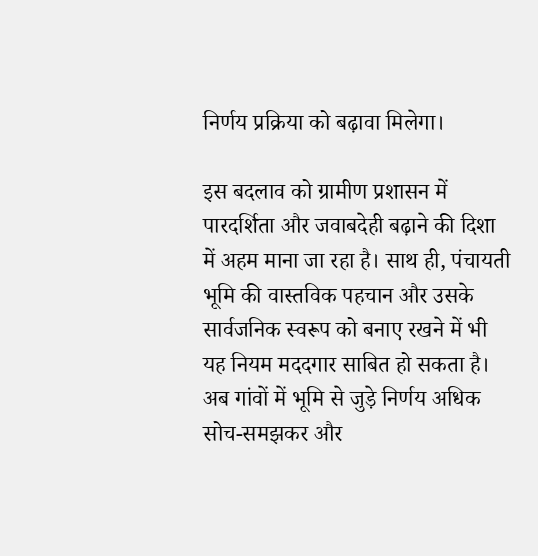निर्णय प्रक्रिया को बढ़ावा मिलेगा।

इस बदलाव को ग्रामीण प्रशासन में पारदर्शिता और जवाबदेही बढ़ाने की दिशा में अहम माना जा रहा है। साथ ही, पंचायती भूमि की वास्तविक पहचान और उसके सार्वजनिक स्वरूप को बनाए रखने में भी यह नियम मददगार साबित हो सकता है। अब गांवों में भूमि से जुड़े निर्णय अधिक सोच-समझकर और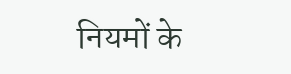नियमों के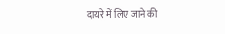दायरे में लिए जाने की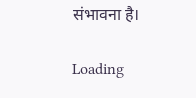संभावना है।

Loading